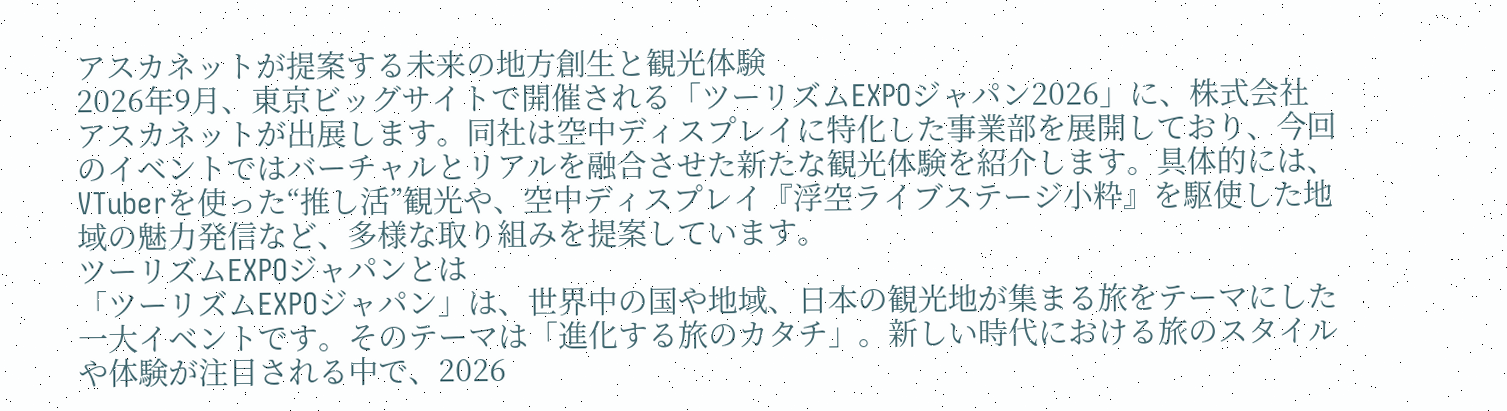アスカネットが提案する未来の地方創生と観光体験
2026年9月、東京ビッグサイトで開催される「ツーリズムEXPOジャパン2026」に、株式会社アスカネットが出展します。同社は空中ディスプレイに特化した事業部を展開しており、今回のイベントではバーチャルとリアルを融合させた新たな観光体験を紹介します。具体的には、VTuberを使った“推し活”観光や、空中ディスプレイ『浮空ライブステージ小粋』を駆使した地域の魅力発信など、多様な取り組みを提案しています。
ツーリズムEXPOジャパンとは
「ツーリズムEXPOジャパン」は、世界中の国や地域、日本の観光地が集まる旅をテーマにした一大イベントです。そのテーマは「進化する旅のカタチ」。新しい時代における旅のスタイルや体験が注目される中で、2026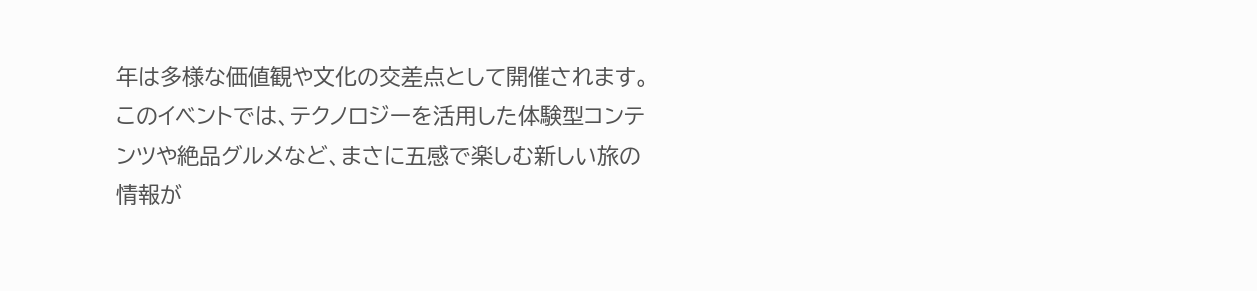年は多様な価値観や文化の交差点として開催されます。このイベントでは、テクノロジーを活用した体験型コンテンツや絶品グルメなど、まさに五感で楽しむ新しい旅の情報が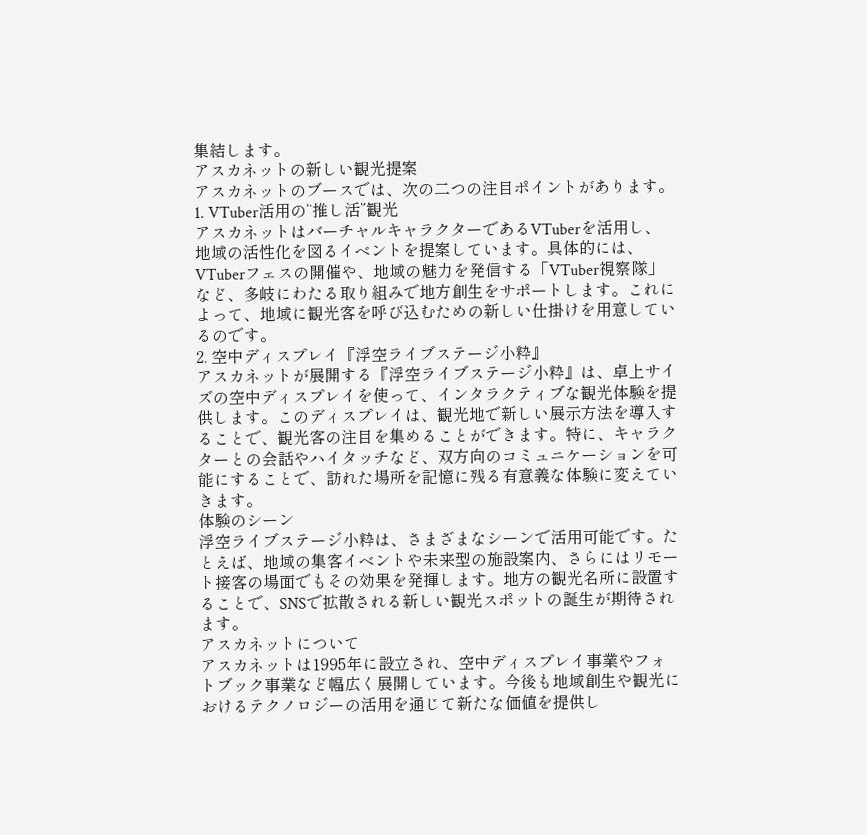集結します。
アスカネットの新しい観光提案
アスカネットのブースでは、次の二つの注目ポイントがあります。
1. VTuber活用の“推し活”観光
アスカネットはバーチャルキャラクターであるVTuberを活用し、地域の活性化を図るイベントを提案しています。具体的には、VTuberフェスの開催や、地域の魅力を発信する「VTuber視察隊」など、多岐にわたる取り組みで地方創生をサポートします。これによって、地域に観光客を呼び込むための新しい仕掛けを用意しているのです。
2. 空中ディスプレイ『浮空ライブステージ小粋』
アスカネットが展開する『浮空ライブステージ小粋』は、卓上サイズの空中ディスプレイを使って、インタラクティブな観光体験を提供します。このディスプレイは、観光地で新しい展示方法を導入することで、観光客の注目を集めることができます。特に、キャラクターとの会話やハイタッチなど、双方向のコミュニケーションを可能にすることで、訪れた場所を記憶に残る有意義な体験に変えていきます。
体験のシーン
浮空ライブステージ小粋は、さまざまなシーンで活用可能です。たとえば、地域の集客イベントや未来型の施設案内、さらにはリモート接客の場面でもその効果を発揮します。地方の観光名所に設置することで、SNSで拡散される新しい観光スポットの誕生が期待されます。
アスカネットについて
アスカネットは1995年に設立され、空中ディスプレイ事業やフォトブック事業など幅広く展開しています。今後も地域創生や観光におけるテクノロジーの活用を通じて新たな価値を提供し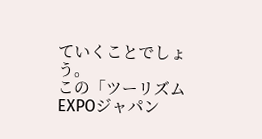ていくことでしょう。
この「ツーリズムEXPOジャパン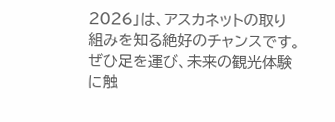2026」は、アスカネットの取り組みを知る絶好のチャンスです。ぜひ足を運び、未来の観光体験に触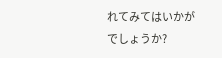れてみてはいかがでしょうか?